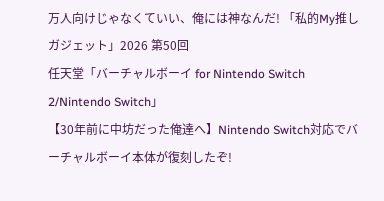万人向けじゃなくていい、俺には神なんだ! 「私的My推しガジェット」2026 第50回
任天堂「バーチャルボーイ for Nintendo Switch 2/Nintendo Switch」
【30年前に中坊だった俺達へ】Nintendo Switch対応でバーチャルボーイ本体が復刻したぞ!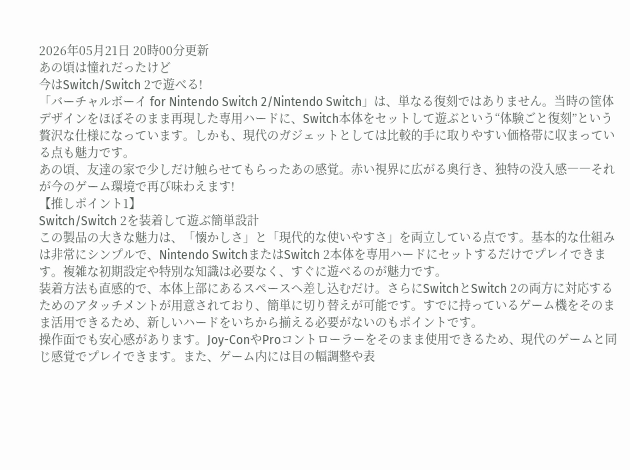2026年05月21日 20時00分更新
あの頃は憧れだったけど
今はSwitch/Switch 2で遊べる!
「バーチャルボーイ for Nintendo Switch 2/Nintendo Switch」は、単なる復刻ではありません。当時の筐体デザインをほぼそのまま再現した専用ハードに、Switch本体をセットして遊ぶという“体験ごと復刻”という贅沢な仕様になっています。しかも、現代のガジェットとしては比較的手に取りやすい価格帯に収まっている点も魅力です。
あの頃、友達の家で少しだけ触らせてもらったあの感覚。赤い視界に広がる奥行き、独特の没入感――それが今のゲーム環境で再び味わえます!
【推しポイント1】
Switch/Switch 2を装着して遊ぶ簡単設計
この製品の大きな魅力は、「懐かしさ」と「現代的な使いやすさ」を両立している点です。基本的な仕組みは非常にシンプルで、Nintendo SwitchまたはSwitch 2本体を専用ハードにセットするだけでプレイできます。複雑な初期設定や特別な知識は必要なく、すぐに遊べるのが魅力です。
装着方法も直感的で、本体上部にあるスペースへ差し込むだけ。さらにSwitchとSwitch 2の両方に対応するためのアタッチメントが用意されており、簡単に切り替えが可能です。すでに持っているゲーム機をそのまま活用できるため、新しいハードをいちから揃える必要がないのもポイントです。
操作面でも安心感があります。Joy-ConやProコントローラーをそのまま使用できるため、現代のゲームと同じ感覚でプレイできます。また、ゲーム内には目の幅調整や表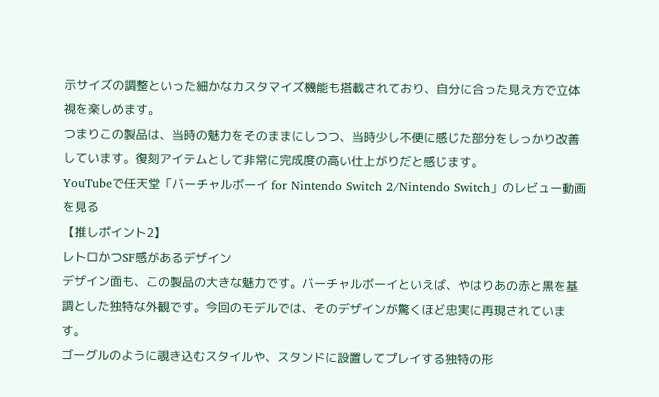示サイズの調整といった細かなカスタマイズ機能も搭載されており、自分に合った見え方で立体視を楽しめます。
つまりこの製品は、当時の魅力をそのままにしつつ、当時少し不便に感じた部分をしっかり改善しています。復刻アイテムとして非常に完成度の高い仕上がりだと感じます。
YouTubeで任天堂「バーチャルボーイ for Nintendo Switch 2/Nintendo Switch」のレビュー動画を見る
【推しポイント2】
レトロかつSF感があるデザイン
デザイン面も、この製品の大きな魅力です。バーチャルボーイといえば、やはりあの赤と黒を基調とした独特な外観です。今回のモデルでは、そのデザインが驚くほど忠実に再現されています。
ゴーグルのように覗き込むスタイルや、スタンドに設置してプレイする独特の形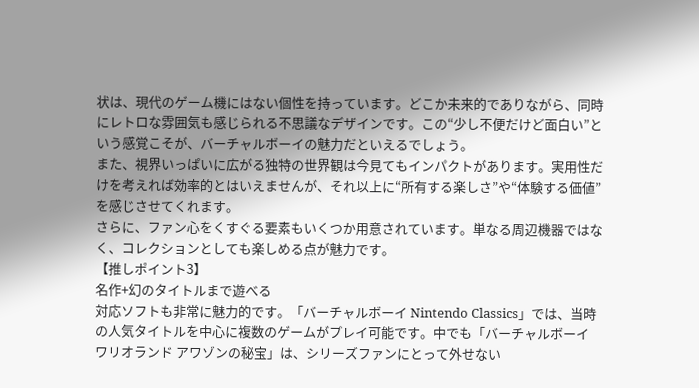状は、現代のゲーム機にはない個性を持っています。どこか未来的でありながら、同時にレトロな雰囲気も感じられる不思議なデザインです。この“少し不便だけど面白い”という感覚こそが、バーチャルボーイの魅力だといえるでしょう。
また、視界いっぱいに広がる独特の世界観は今見てもインパクトがあります。実用性だけを考えれば効率的とはいえませんが、それ以上に“所有する楽しさ”や“体験する価値”を感じさせてくれます。
さらに、ファン心をくすぐる要素もいくつか用意されています。単なる周辺機器ではなく、コレクションとしても楽しめる点が魅力です。
【推しポイント3】
名作+幻のタイトルまで遊べる
対応ソフトも非常に魅力的です。「バーチャルボーイ Nintendo Classics」では、当時の人気タイトルを中心に複数のゲームがプレイ可能です。中でも「バーチャルボーイ ワリオランド アワゾンの秘宝」は、シリーズファンにとって外せない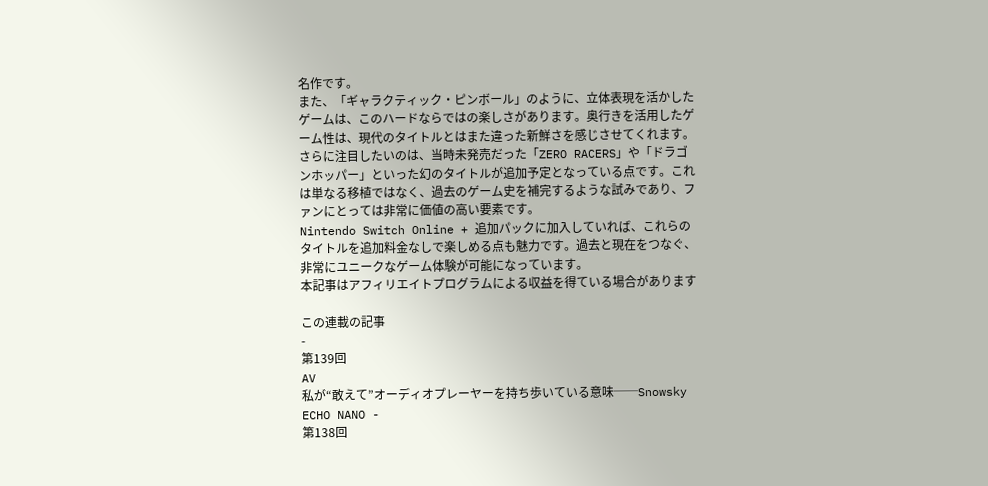名作です。
また、「ギャラクティック・ピンボール」のように、立体表現を活かしたゲームは、このハードならではの楽しさがあります。奥行きを活用したゲーム性は、現代のタイトルとはまた違った新鮮さを感じさせてくれます。
さらに注目したいのは、当時未発売だった「ZERO RACERS」や「ドラゴンホッパー」といった幻のタイトルが追加予定となっている点です。これは単なる移植ではなく、過去のゲーム史を補完するような試みであり、ファンにとっては非常に価値の高い要素です。
Nintendo Switch Online + 追加パックに加入していれば、これらのタイトルを追加料金なしで楽しめる点も魅力です。過去と現在をつなぐ、非常にユニークなゲーム体験が可能になっています。
本記事はアフィリエイトプログラムによる収益を得ている場合があります

この連載の記事
-
第139回
AV
私が“敢えて”オーディオプレーヤーを持ち歩いている意味──Snowsky ECHO NANO -
第138回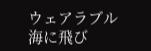ウェアラブル
海に飛び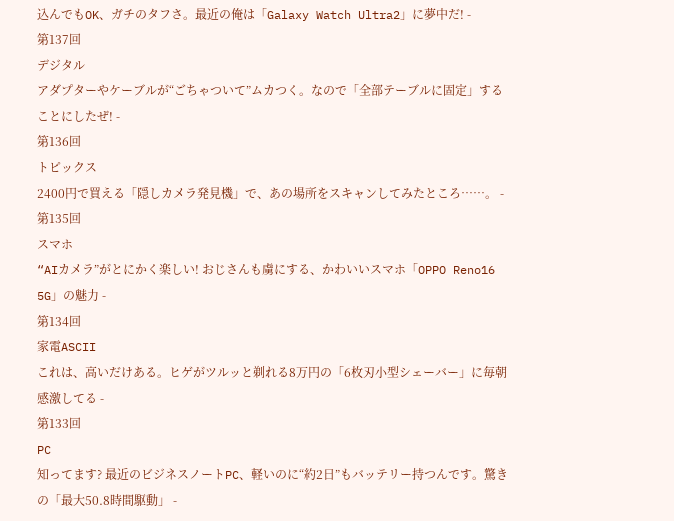込んでもOK、ガチのタフさ。最近の俺は「Galaxy Watch Ultra2」に夢中だ! -
第137回
デジタル
アダプターやケーブルが“ごちゃついて”ムカつく。なので「全部テーブルに固定」することにしたぜ! -
第136回
トピックス
2400円で買える「隠しカメラ発見機」で、あの場所をスキャンしてみたところ……。 -
第135回
スマホ
“AIカメラ”がとにかく楽しい! おじさんも虜にする、かわいいスマホ「OPPO Reno16 5G」の魅力 -
第134回
家電ASCII
これは、高いだけある。ヒゲがツルッと剃れる8万円の「6枚刃小型シェーバー」に毎朝感激してる -
第133回
PC
知ってます? 最近のビジネスノートPC、軽いのに“約2日”もバッテリー持つんです。驚きの「最大50.8時間駆動」 -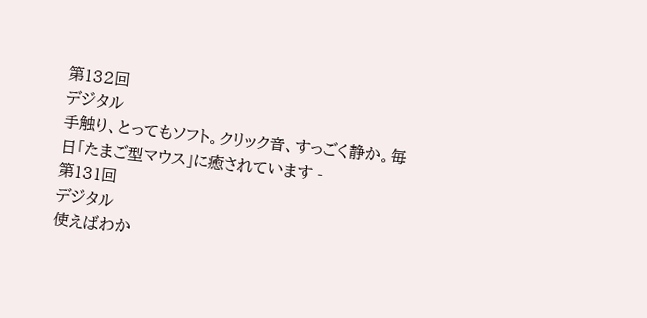第132回
デジタル
手触り、とってもソフト。クリック音、すっごく静か。毎日「たまご型マウス」に癒されています -
第131回
デジタル
使えばわか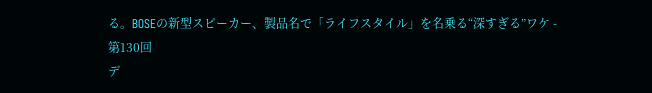る。BOSEの新型スピーカー、製品名で「ライフスタイル」を名乗る“深すぎる”ワケ -
第130回
デ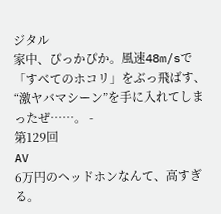ジタル
家中、ぴっかぴか。風速48m/sで「すべてのホコリ」をぶっ飛ばす、“激ヤバマシーン”を手に入れてしまったぜ……。 -
第129回
AV
6万円のヘッドホンなんて、高すぎる。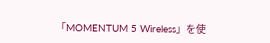「MOMENTUM 5 Wireless」を使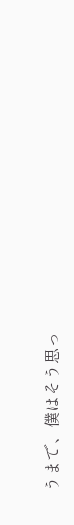うまで、僕はそう思っ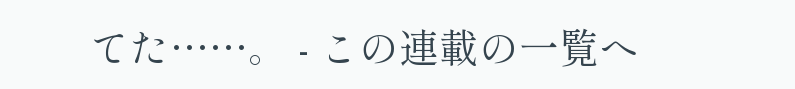てた……。 - この連載の一覧へ